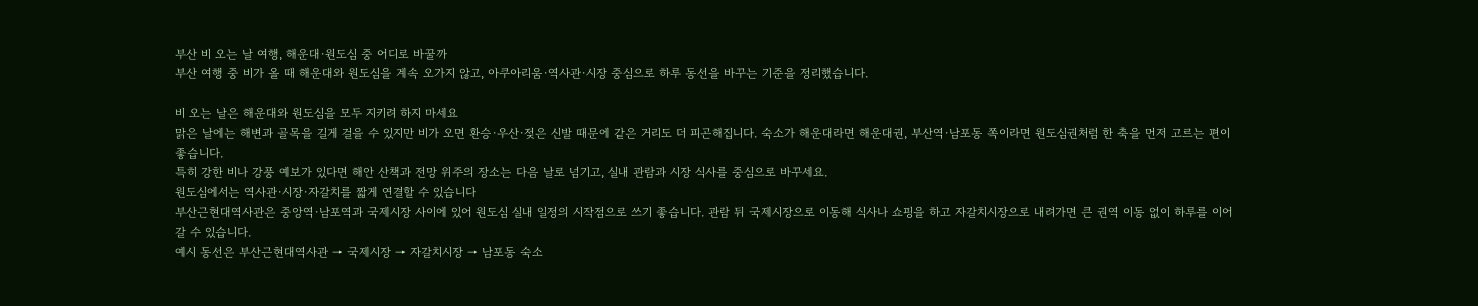부산 비 오는 날 여행, 해운대·원도심 중 어디로 바꿀까
부산 여행 중 비가 올 때 해운대와 원도심을 계속 오가지 않고, 아쿠아리움·역사관·시장 중심으로 하루 동선을 바꾸는 기준을 정리했습니다.

비 오는 날은 해운대와 원도심을 모두 지키려 하지 마세요
맑은 날에는 해변과 골목을 길게 걸을 수 있지만 비가 오면 환승·우산·젖은 신발 때문에 같은 거리도 더 피곤해집니다. 숙소가 해운대라면 해운대권, 부산역·남포동 쪽이라면 원도심권처럼 한 축을 먼저 고르는 편이 좋습니다.
특히 강한 비나 강풍 예보가 있다면 해안 산책과 전망 위주의 장소는 다음 날로 넘기고, 실내 관람과 시장 식사를 중심으로 바꾸세요.
원도심에서는 역사관·시장·자갈치를 짧게 연결할 수 있습니다
부산근현대역사관은 중앙역·남포역과 국제시장 사이에 있어 원도심 실내 일정의 시작점으로 쓰기 좋습니다. 관람 뒤 국제시장으로 이동해 식사나 쇼핑을 하고 자갈치시장으로 내려가면 큰 권역 이동 없이 하루를 이어갈 수 있습니다.
예시 동선은 부산근현대역사관 → 국제시장 → 자갈치시장 → 남포동 숙소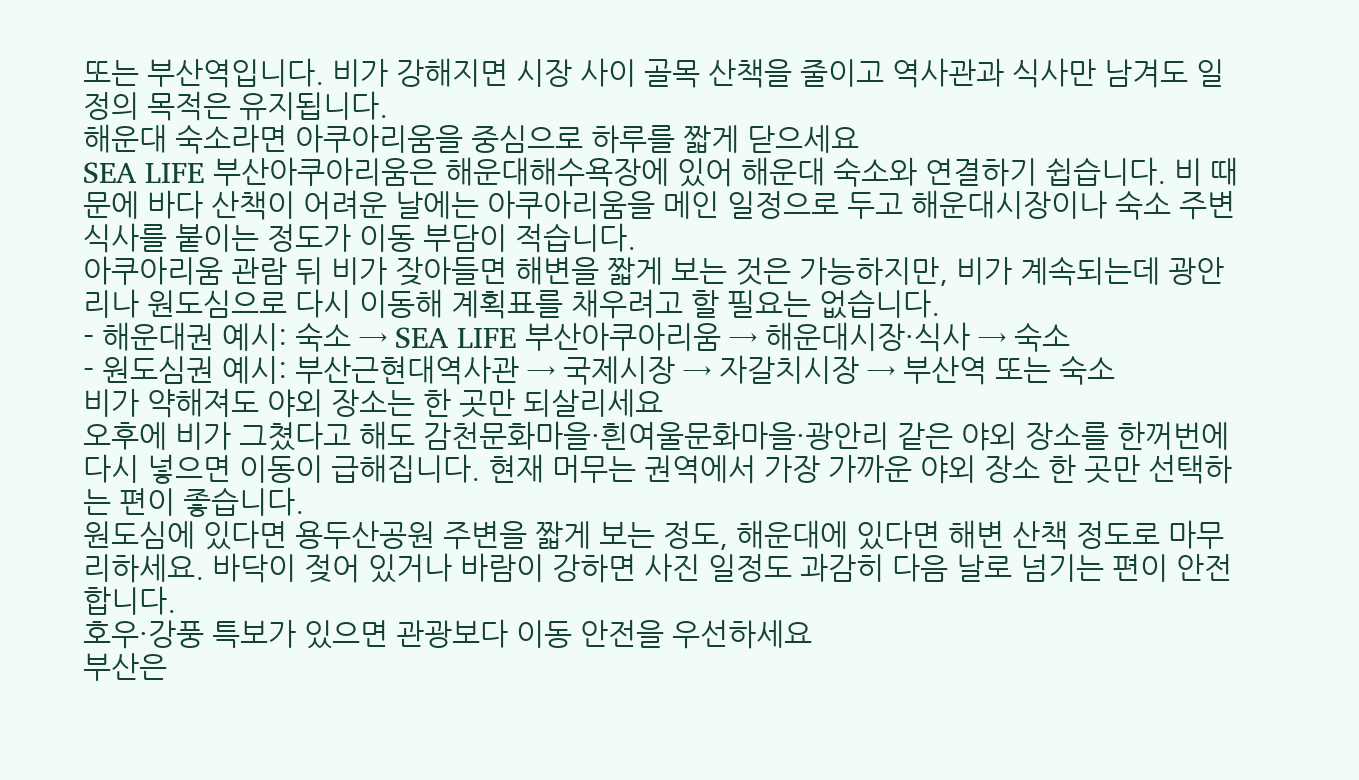또는 부산역입니다. 비가 강해지면 시장 사이 골목 산책을 줄이고 역사관과 식사만 남겨도 일정의 목적은 유지됩니다.
해운대 숙소라면 아쿠아리움을 중심으로 하루를 짧게 닫으세요
SEA LIFE 부산아쿠아리움은 해운대해수욕장에 있어 해운대 숙소와 연결하기 쉽습니다. 비 때문에 바다 산책이 어려운 날에는 아쿠아리움을 메인 일정으로 두고 해운대시장이나 숙소 주변 식사를 붙이는 정도가 이동 부담이 적습니다.
아쿠아리움 관람 뒤 비가 잦아들면 해변을 짧게 보는 것은 가능하지만, 비가 계속되는데 광안리나 원도심으로 다시 이동해 계획표를 채우려고 할 필요는 없습니다.
- 해운대권 예시: 숙소 → SEA LIFE 부산아쿠아리움 → 해운대시장·식사 → 숙소
- 원도심권 예시: 부산근현대역사관 → 국제시장 → 자갈치시장 → 부산역 또는 숙소
비가 약해져도 야외 장소는 한 곳만 되살리세요
오후에 비가 그쳤다고 해도 감천문화마을·흰여울문화마을·광안리 같은 야외 장소를 한꺼번에 다시 넣으면 이동이 급해집니다. 현재 머무는 권역에서 가장 가까운 야외 장소 한 곳만 선택하는 편이 좋습니다.
원도심에 있다면 용두산공원 주변을 짧게 보는 정도, 해운대에 있다면 해변 산책 정도로 마무리하세요. 바닥이 젖어 있거나 바람이 강하면 사진 일정도 과감히 다음 날로 넘기는 편이 안전합니다.
호우·강풍 특보가 있으면 관광보다 이동 안전을 우선하세요
부산은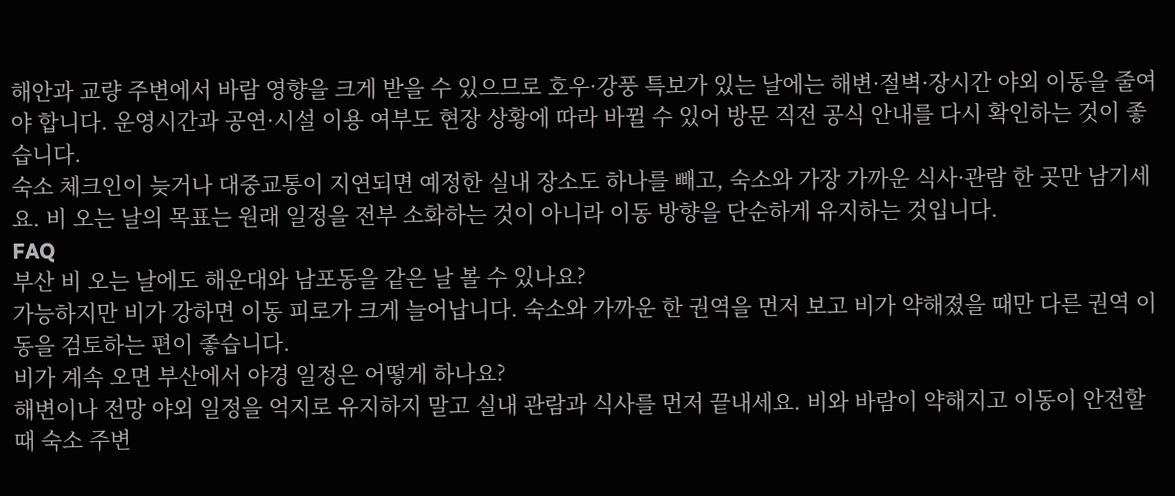해안과 교량 주변에서 바람 영향을 크게 받을 수 있으므로 호우·강풍 특보가 있는 날에는 해변·절벽·장시간 야외 이동을 줄여야 합니다. 운영시간과 공연·시설 이용 여부도 현장 상황에 따라 바뀔 수 있어 방문 직전 공식 안내를 다시 확인하는 것이 좋습니다.
숙소 체크인이 늦거나 대중교통이 지연되면 예정한 실내 장소도 하나를 빼고, 숙소와 가장 가까운 식사·관람 한 곳만 남기세요. 비 오는 날의 목표는 원래 일정을 전부 소화하는 것이 아니라 이동 방향을 단순하게 유지하는 것입니다.
FAQ
부산 비 오는 날에도 해운대와 남포동을 같은 날 볼 수 있나요?
가능하지만 비가 강하면 이동 피로가 크게 늘어납니다. 숙소와 가까운 한 권역을 먼저 보고 비가 약해졌을 때만 다른 권역 이동을 검토하는 편이 좋습니다.
비가 계속 오면 부산에서 야경 일정은 어떻게 하나요?
해변이나 전망 야외 일정을 억지로 유지하지 말고 실내 관람과 식사를 먼저 끝내세요. 비와 바람이 약해지고 이동이 안전할 때 숙소 주변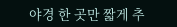야경 한 곳만 짧게 추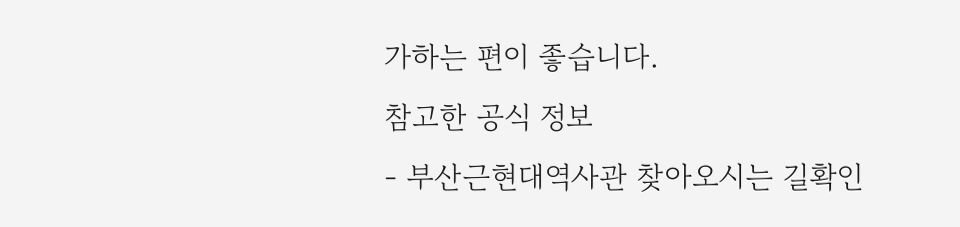가하는 편이 좋습니다.
참고한 공식 정보
- 부산근현대역사관 찾아오시는 길확인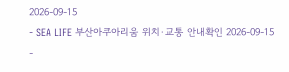2026-09-15
- SEA LIFE 부산아쿠아리움 위치·교통 안내확인 2026-09-15
-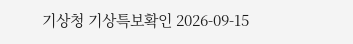기상청 기상특보확인 2026-09-15